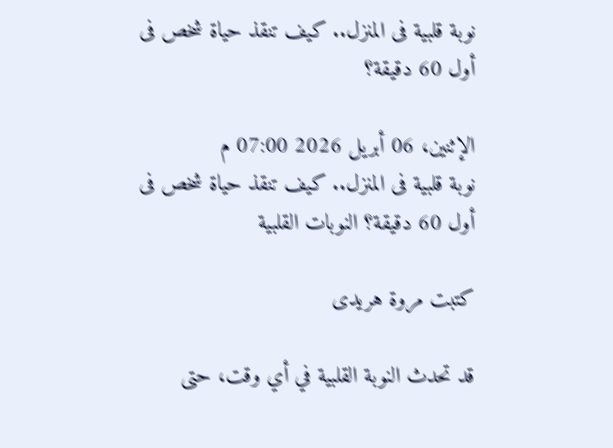نوبة قلبية فى المنزل.. كيف تنقذ حياة شخص فى أول 60 دقيقة؟

الإثنين، 06 أبريل 2026 07:00 م
نوبة قلبية فى المنزل.. كيف تنقذ حياة شخص فى أول 60 دقيقة؟ النوبات القلبية

كتبت مروة هريدى

قد تحدث النوبة القلبية في أي وقت، حتى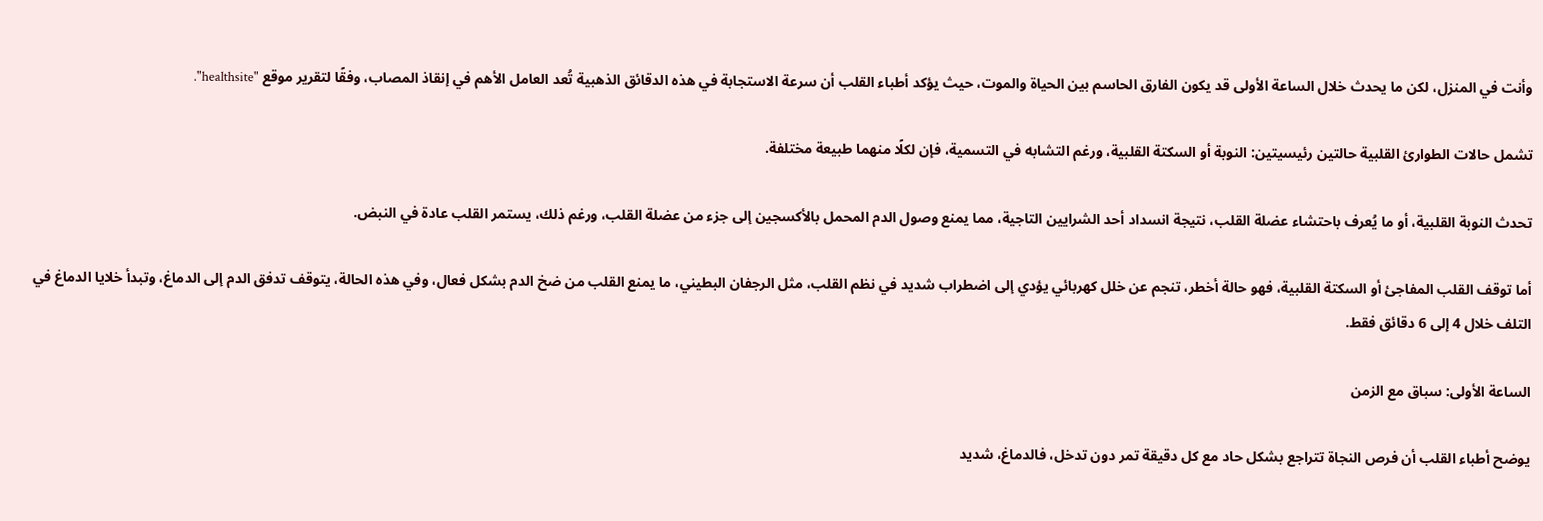وأنت في المنزل، لكن ما يحدث خلال الساعة الأولى قد يكون الفارق الحاسم بين الحياة والموت، حيث يؤكد أطباء القلب أن سرعة الاستجابة في هذه الدقائق الذهبية تُعد العامل الأهم في إنقاذ المصاب، وفقًا لتقرير موقع "healthsite".

تشمل حالات الطوارئ القلبية حالتين رئيسيتين: النوبة أو السكتة القلبية، ورغم التشابه في التسمية، فإن لكلًا منهما طبيعة مختلفة.

تحدث النوبة القلبية، أو ما يُعرف باحتشاء عضلة القلب، نتيجة انسداد أحد الشرايين التاجية، مما يمنع وصول الدم المحمل بالأكسجين إلى جزء من عضلة القلب، ورغم ذلك، يستمر القلب عادة في النبض.

أما توقف القلب المفاجئ أو السكتة القلبية، فهو حالة أخطر، تنجم عن خلل كهربائي يؤدي إلى اضطراب شديد في نظم القلب، مثل الرجفان البطيني، ما يمنع القلب من ضخ الدم بشكل فعال، وفي هذه الحالة، يتوقف تدفق الدم إلى الدماغ، وتبدأ خلايا الدماغ في التلف خلال 4 إلى 6 دقائق فقط.

الساعة الأولى: سباق مع الزمن

يوضح أطباء القلب أن فرص النجاة تتراجع بشكل حاد مع كل دقيقة تمر دون تدخل، فالدماغ، شديد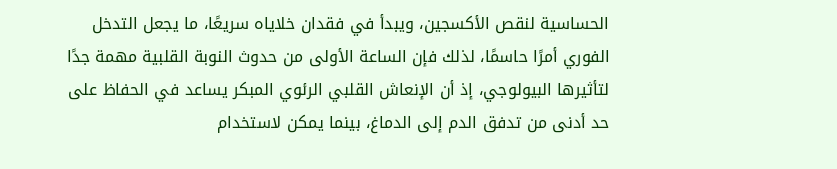الحساسية لنقص الأكسجين، ويبدأ في فقدان خلاياه سريعًا، ما يجعل التدخل الفوري أمرًا حاسمًا، لذلك فإن الساعة الأولى من حدوث النوبة القلبية مهمة جدًا لتأثيرها البيولوجي، إذ أن الإنعاش القلبي الرئوي المبكر يساعد في الحفاظ على حد أدنى من تدفق الدم إلى الدماغ، بينما يمكن لاستخدام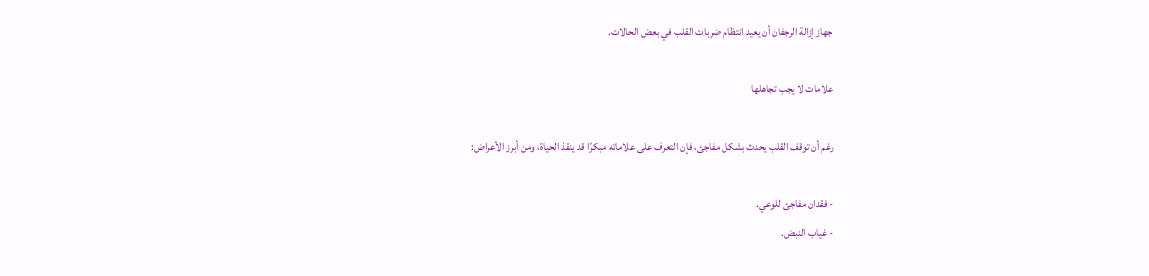جهاز إزالة الرجفان أن يعيد انتظام ضربات القلب في بعض الحالات.

علامات لا يجب تجاهلها

رغم أن توقف القلب يحدث بشكل مفاجئ، فإن التعرف على علاماته مبكرًا قد ينقذ الحياة، ومن أبرز الأعراض:

- فقدان مفاجئ للوعي.
- غياب النبض.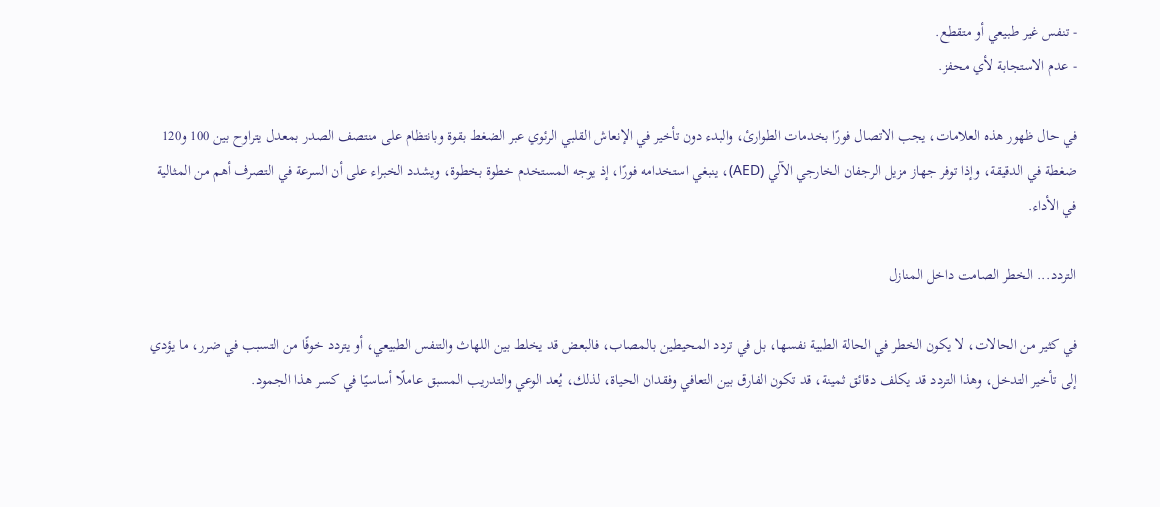- تنفس غير طبيعي أو متقطع.
- عدم الاستجابة لأي محفز.

في حال ظهور هذه العلامات، يجب الاتصال فورًا بخدمات الطوارئ، والبدء دون تأخير في الإنعاش القلبي الرئوي عبر الضغط بقوة وبانتظام على منتصف الصدر بمعدل يتراوح بين 100 و120 ضغطة في الدقيقة، وإذا توفر جهاز مزيل الرجفان الخارجي الآلي (AED)، ينبغي استخدامه فورًا، إذ يوجه المستخدم خطوة بخطوة، ويشدد الخبراء على أن السرعة في التصرف أهم من المثالية في الأداء.

التردد... الخطر الصامت داخل المنازل

في كثير من الحالات، لا يكون الخطر في الحالة الطبية نفسها، بل في تردد المحيطين بالمصاب، فالبعض قد يخلط بين اللهاث والتنفس الطبيعي، أو يتردد خوفًا من التسبب في ضرر، ما يؤدي إلى تأخير التدخل، وهذا التردد قد يكلف دقائق ثمينة، قد تكون الفارق بين التعافي وفقدان الحياة، لذلك، يُعد الوعي والتدريب المسبق عاملًا أساسيًا في كسر هذا الجمود.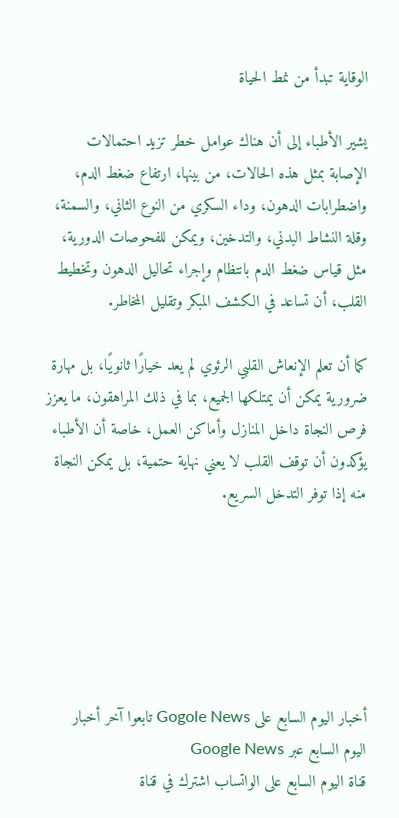الوقاية تبدأ من نمط الحياة

يشير الأطباء إلى أن هناك عوامل خطر تزيد احتمالات الإصابة بمثل هذه الحالات، من بينها، ارتفاع ضغط الدم، واضطرابات الدهون، وداء السكري من النوع الثاني، والسمنة، وقلة النشاط البدني، والتدخين، ويمكن للفحوصات الدورية، مثل قياس ضغط الدم بانتظام وإجراء تحاليل الدهون وتخطيط القلب، أن تساعد في الكشف المبكر وتقليل المخاطر.

كما أن تعلم الإنعاش القلبي الرئوي لم يعد خيارًا ثانويًا، بل مهارة ضرورية يمكن أن يمتلكها الجميع، بما في ذلك المراهقون، ما يعزز فرص النجاة داخل المنازل وأماكن العمل، خاصة أن الأطباء يؤكدون أن توقف القلب لا يعني نهاية حتمية، بل يمكن النجاة منه إذا توفر التدخل السريع.






أخبار اليوم السابع على Gogole News تابعوا آخر أخبار اليوم السابع عبر Google News
قناة اليوم السابع على الواتساب اشترك في قناة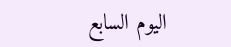اليوم السابع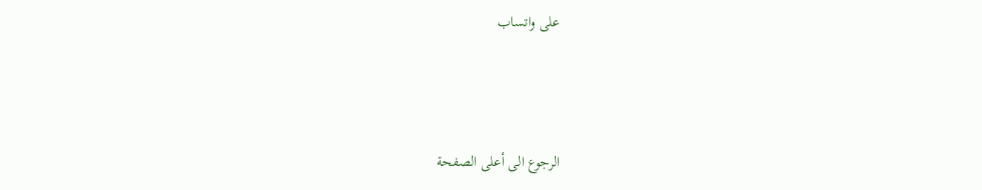على واتساب



الرجوع الى أعلى الصفحة